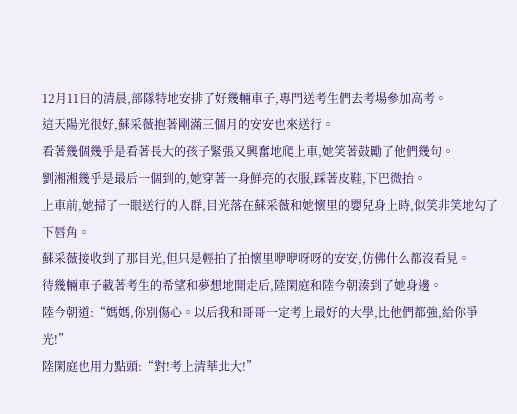12月11日的清晨,部隊特地安排了好幾輛車子,專門送考生們去考場參加高考。
這天陽光很好,蘇采薇抱著剛滿三個月的安安也來送行。
看著幾個幾乎是看著長大的孩子緊張又興奮地爬上車,她笑著鼓勵了他們幾句。
劉湘湘幾乎是最后一個到的,她穿著一身鮮亮的衣服,踩著皮鞋,下巴微抬。
上車前,她掃了一眼送行的人群,目光落在蘇采薇和她懷里的嬰兒身上時,似笑非笑地勾了下唇角。
蘇采薇接收到了那目光,但只是輕拍了拍懷里咿咿呀呀的安安,仿佛什么都沒看見。
待幾輛車子載著考生的希望和夢想地開走后,陸閑庭和陸今朝湊到了她身邊。
陸今朝道:“媽媽,你別傷心。以后我和哥哥一定考上最好的大學,比他們都強,給你爭光!”
陸閑庭也用力點頭:“對!考上清華北大!”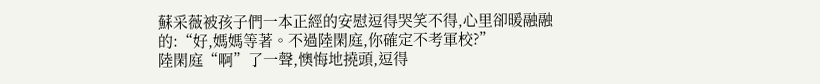蘇采薇被孩子們一本正經的安慰逗得哭笑不得,心里卻暖融融的:“好,媽媽等著。不過陸閑庭,你確定不考軍校?”
陸閑庭“啊”了一聲,懊悔地撓頭,逗得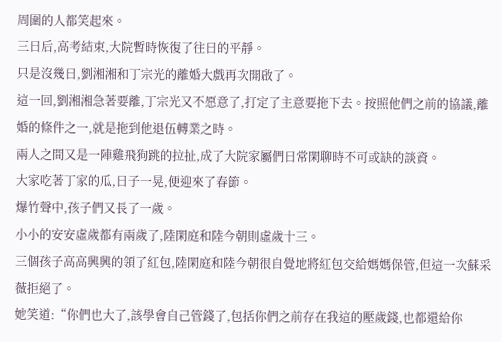周圍的人都笑起來。
三日后,高考結束,大院暫時恢復了往日的平靜。
只是沒幾日,劉湘湘和丁宗光的離婚大戲再次開啟了。
這一回,劉湘湘急著要離,丁宗光又不愿意了,打定了主意要拖下去。按照他們之前的協議,離婚的條件之一,就是拖到他退伍轉業之時。
兩人之間又是一陣雞飛狗跳的拉扯,成了大院家屬們日常閑聊時不可或缺的談資。
大家吃著丁家的瓜,日子一晃,便迎來了春節。
爆竹聲中,孩子們又長了一歲。
小小的安安虛歲都有兩歲了,陸閑庭和陸今朝則虛歲十三。
三個孩子高高興興的領了紅包,陸閑庭和陸今朝很自覺地將紅包交給媽媽保管,但這一次蘇采薇拒絕了。
她笑道:“你們也大了,該學會自己管錢了,包括你們之前存在我這的壓歲錢,也都還給你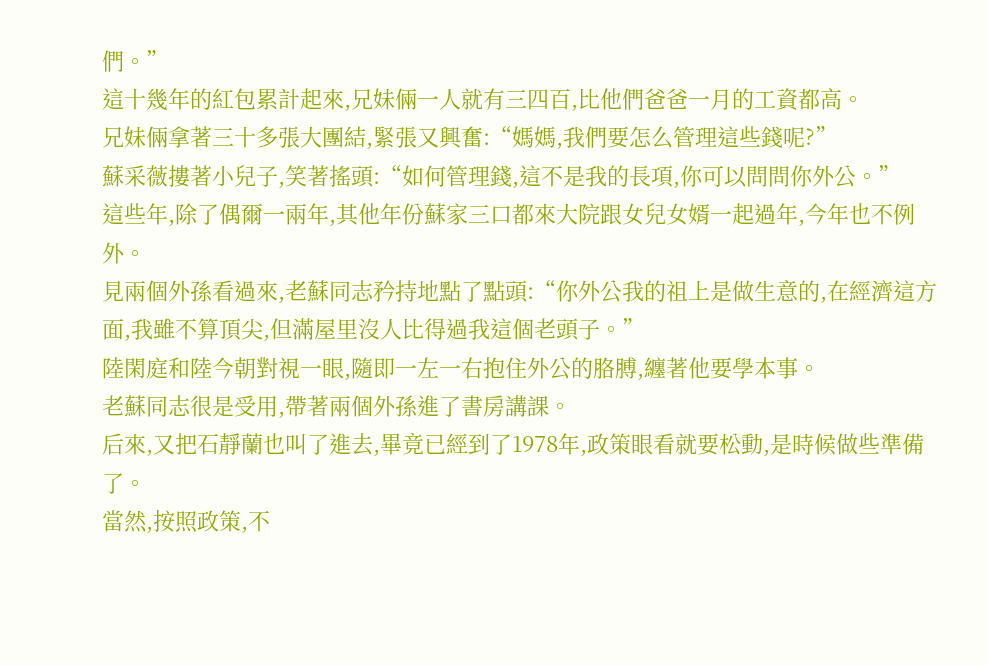們。”
這十幾年的紅包累計起來,兄妹倆一人就有三四百,比他們爸爸一月的工資都高。
兄妹倆拿著三十多張大團結,緊張又興奮:“媽媽,我們要怎么管理這些錢呢?”
蘇采薇摟著小兒子,笑著搖頭:“如何管理錢,這不是我的長項,你可以問問你外公。”
這些年,除了偶爾一兩年,其他年份蘇家三口都來大院跟女兒女婿一起過年,今年也不例外。
見兩個外孫看過來,老蘇同志矜持地點了點頭:“你外公我的祖上是做生意的,在經濟這方面,我雖不算頂尖,但滿屋里沒人比得過我這個老頭子。”
陸閑庭和陸今朝對視一眼,隨即一左一右抱住外公的胳膊,纏著他要學本事。
老蘇同志很是受用,帶著兩個外孫進了書房講課。
后來,又把石靜蘭也叫了進去,畢竟已經到了1978年,政策眼看就要松動,是時候做些準備了。
當然,按照政策,不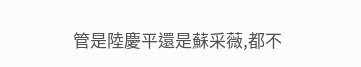管是陸慶平還是蘇采薇,都不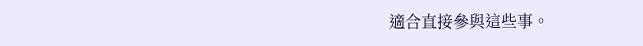適合直接參與這些事。